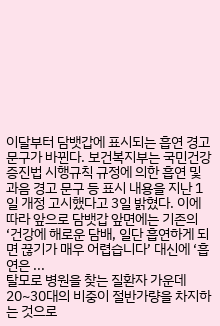이달부터 담뱃갑에 표시되는 흡연 경고문구가 바뀐다. 보건복지부는 국민건강증진법 시행규칙 규정에 의한 흡연 및 과음 경고 문구 등 표시 내용을 지난 1일 개정 고시했다고 3일 밝혔다. 이에 따라 앞으로 담뱃갑 앞면에는 기존의 ‘건강에 해로운 담배, 일단 흡연하게 되면 끊기가 매우 어렵습니다’ 대신에 ‘흡연은 ...
탈모로 병원을 찾는 질환자 가운데 20~30대의 비중이 절반가량을 차지하는 것으로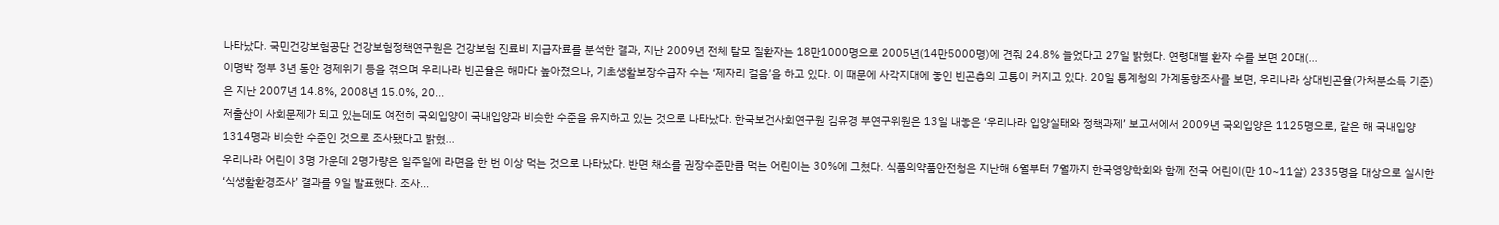나타났다. 국민건강보험공단 건강보험정책연구원은 건강보험 진료비 지급자료를 분석한 결과, 지난 2009년 전체 탈모 질환자는 18만1000명으로 2005년(14만5000명)에 견줘 24.8% 늘었다고 27일 밝혔다. 연령대별 환자 수를 보면 20대(...
이명박 정부 3년 동안 경제위기 등을 겪으며 우리나라 빈곤율은 해마다 높아졌으나, 기초생활보장수급자 수는 ‘제자리 걸음’을 하고 있다. 이 때문에 사각지대에 놓인 빈곤층의 고통이 커지고 있다. 20일 통계청의 가계동향조사를 보면, 우리나라 상대빈곤율(가처분소득 기준)은 지난 2007년 14.8%, 2008년 15.0%, 20...
저출산이 사회문제가 되고 있는데도 여전히 국외입양이 국내입양과 비슷한 수준을 유지하고 있는 것으로 나타났다. 한국보건사회연구원 김유경 부연구위원은 13일 내놓은 ‘우리나라 입양실태와 정책과제’ 보고서에서 2009년 국외입양은 1125명으로, 같은 해 국내입양 1314명과 비슷한 수준인 것으로 조사됐다고 밝혔...
우리나라 어린이 3명 가운데 2명가량은 일주일에 라면을 한 번 이상 먹는 것으로 나타났다. 반면 채소를 권장수준만큼 먹는 어린이는 30%에 그쳤다. 식품의약품안전청은 지난해 6월부터 7월까지 한국영양학회와 함께 전국 어린이(만 10~11살) 2335명을 대상으로 실시한 ‘식생활환경조사’ 결과를 9일 발표했다. 조사...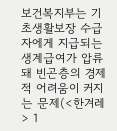보건복지부는 기초생활보장 수급자에게 지급되는 생계급여가 압류돼 빈곤층의 경제적 어려움이 커지는 문제(<한겨레> 1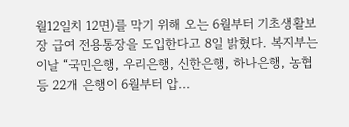월12일치 12면)를 막기 위해 오는 6월부터 기초생활보장 급여 전용통장을 도입한다고 8일 밝혔다. 복지부는 이날 “국민은행, 우리은행, 신한은행, 하나은행, 농협 등 22개 은행이 6월부터 압...